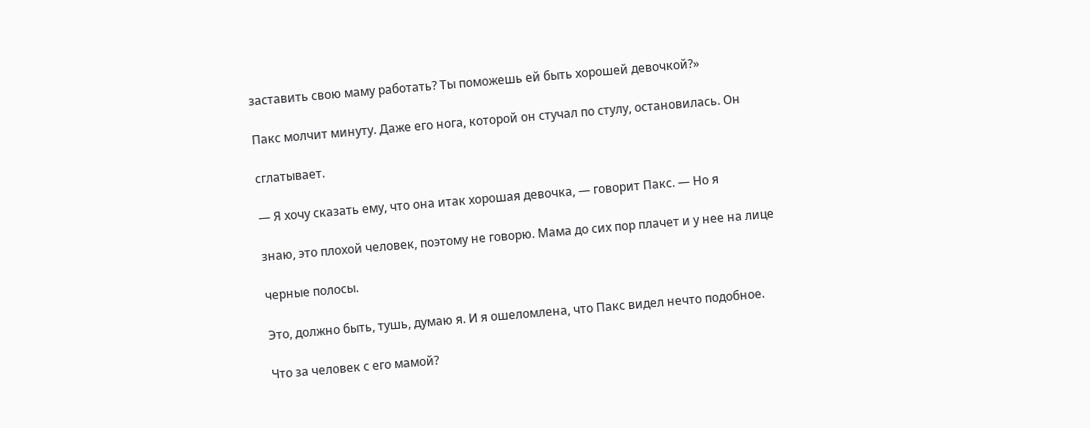заставить свою маму работать? Ты поможешь ей быть хорошей девочкой?»

Пакс молчит минуту. Даже его нога, которой он стучал по стулу, остановилась. Он

сглатывает.

— Я хочу сказать ему, что она итак хорошая девочка, — говорит Пакс. — Но я

знаю, это плохой человек, поэтому не говорю. Мама до сих пор плачет и у нее на лице

черные полосы.

Это, должно быть, тушь, думаю я. И я ошеломлена, что Пакс видел нечто подобное.

Что за человек с его мамой?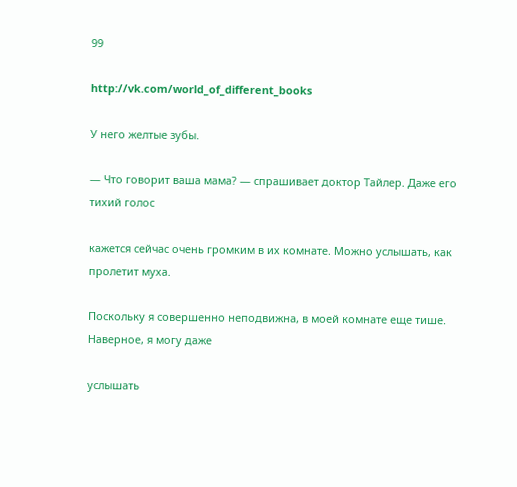99

http://vk.com/world_of_different_books

У него желтые зубы.

— Что говорит ваша мама? — спрашивает доктор Тайлер. Даже его тихий голос

кажется сейчас очень громким в их комнате. Можно услышать, как пролетит муха.

Поскольку я совершенно неподвижна, в моей комнате еще тише. Наверное, я могу даже

услышать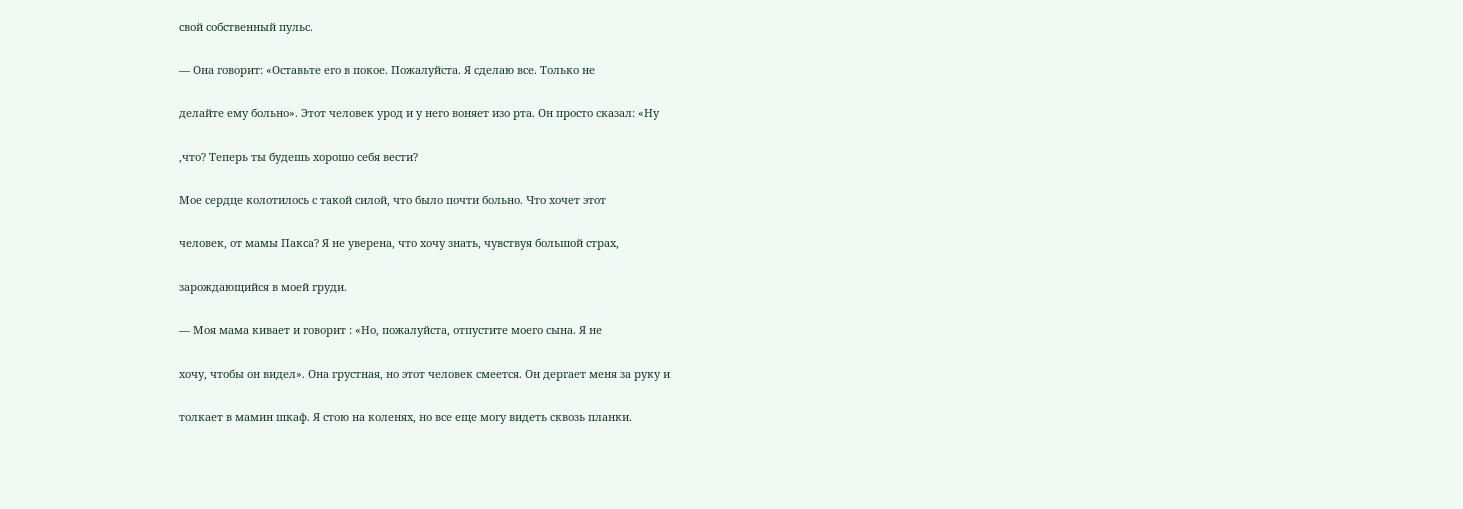свой собственный пульс.

— Она говорит: «Оставьте его в покое. Пожалуйста. Я сделаю все. Только не

делайте ему больно». Этот человек урод и у него воняет изо рта. Он просто сказал: «Ну

,что? Теперь ты будешь хорошо себя вести?

Мое сердце колотилось с такой силой, что было почти больно. Что хочет этот

человек, от мамы Пакса? Я не уверена, что хочу знать, чувствуя большой страх,

зарождающийся в моей груди.

— Моя мама кивает и говорит : «Но, пожалуйста, отпустите моего сына. Я не

хочу, чтобы он видел». Она грустная, но этот человек смеется. Он дергает меня за руку и

толкает в мамин шкаф. Я стою на коленях, но все еще могу видеть сквозь планки.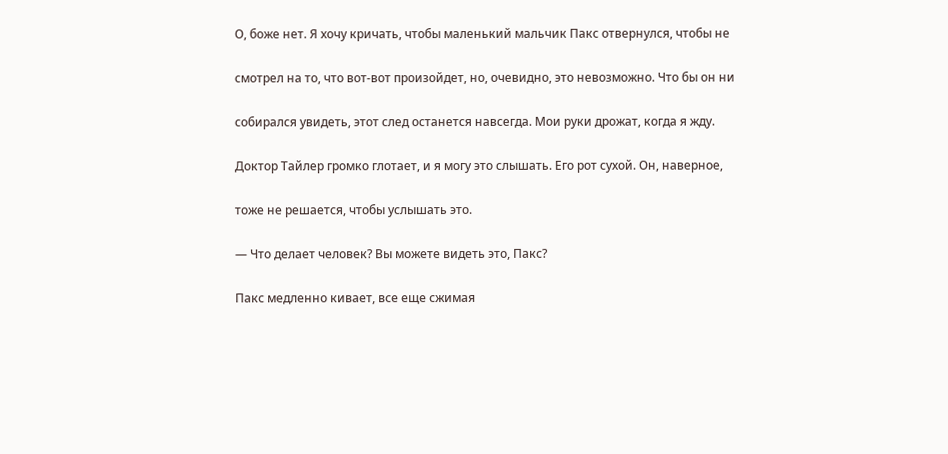О, боже нет. Я хочу кричать, чтобы маленький мальчик Пакс отвернулся, чтобы не

смотрел на то, что вот-вот произойдет, но, очевидно, это невозможно. Что бы он ни

собирался увидеть, этот след останется навсегда. Мои руки дрожат, когда я жду.

Доктор Тайлер громко глотает, и я могу это слышать. Его рот сухой. Он, наверное,

тоже не решается, чтобы услышать это.

— Что делает человек? Вы можете видеть это, Пакс?

Пакс медленно кивает, все еще сжимая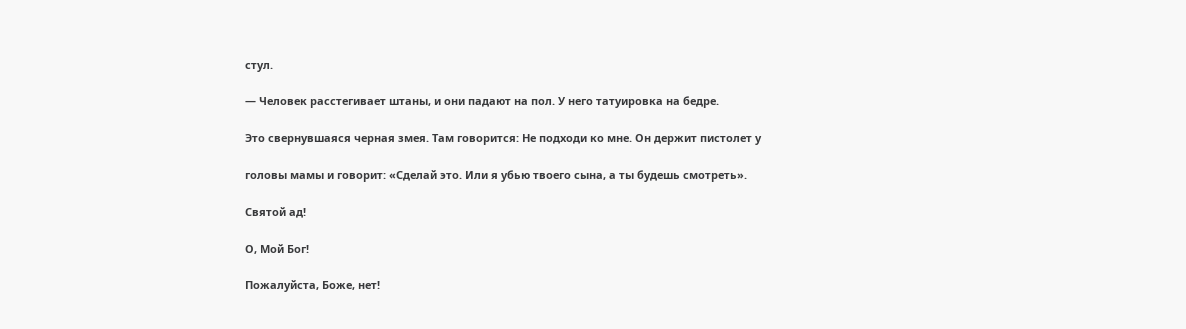стул.

— Человек расстегивает штаны, и они падают на пол. У него татуировка на бедре.

Это свернувшаяся черная змея. Там говорится: Не подходи ко мне. Он держит пистолет у

головы мамы и говорит: «Сделай это. Или я убью твоего сына, а ты будешь смотреть».

Святой ад!

О, Мой Бог!

Пожалуйста, Боже, нет!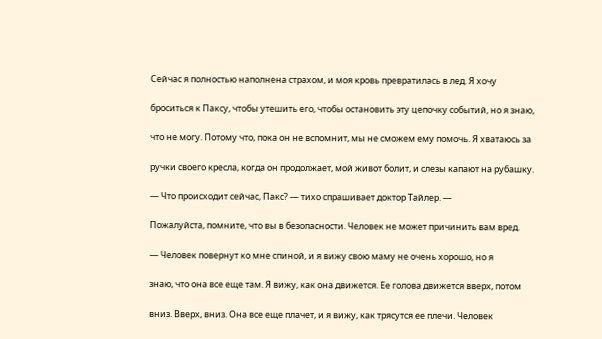Сейчас я полностью наполнена страхом, и моя кровь превратилась в лед. Я хочу

броситься к Паксу, чтобы утешить его, чтобы остановить эту цепочку событий, но я знаю,

что не могу. Потому что, пока он не вспомнит, мы не сможем ему помочь. Я хватаюсь за

ручки своего кресла, когда он продолжает, мой живот болит, и слезы капают на рубашку.

— Что происходит сейчас, Пакс? — тихо спрашивает доктор Тайлер. —

Пожалуйста, помните, что вы в безопасности. Человек не может причинить вам вред.

— Человек повернут ко мне спиной, и я вижу свою маму не очень хорошо, но я

знаю, что она все еще там. Я вижу, как она движется. Ее голова движется вверх, потом

вниз. Вверх, вниз. Она все еще плачет, и я вижу, как трясутся ее плечи. Человек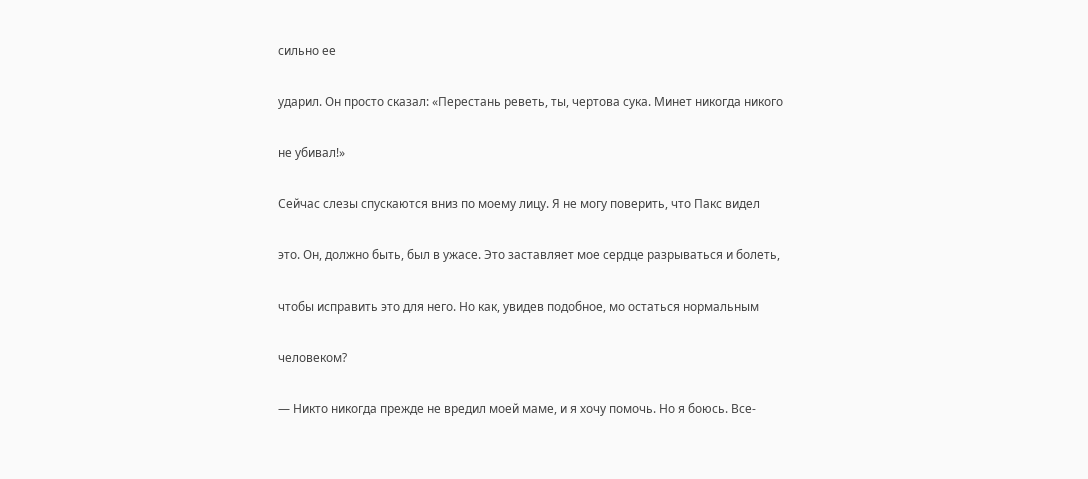сильно ее

ударил. Он просто сказал: «Перестань реветь, ты, чертова сука. Минет никогда никого

не убивал!»

Сейчас слезы спускаются вниз по моему лицу. Я не могу поверить, что Пакс видел

это. Он, должно быть, был в ужасе. Это заставляет мое сердце разрываться и болеть,

чтобы исправить это для него. Но как, увидев подобное, мо остаться нормальным

человеком?

— Никто никогда прежде не вредил моей маме, и я хочу помочь. Но я боюсь. Все-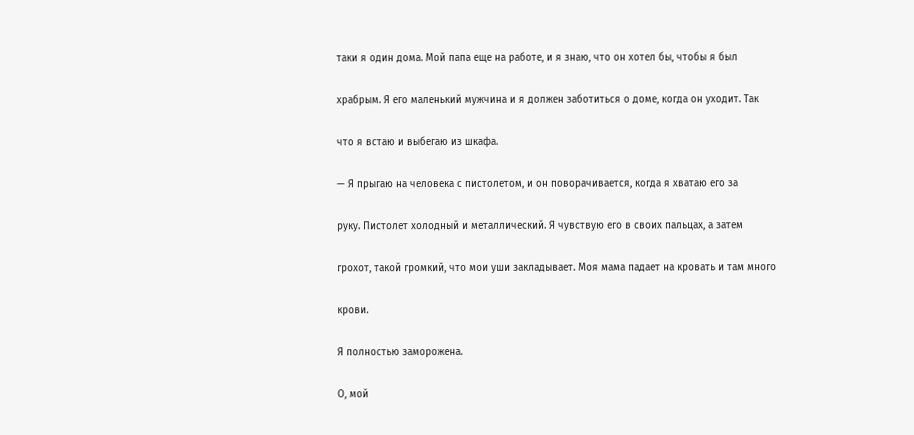таки я один дома. Мой папа еще на работе, и я знаю, что он хотел бы, чтобы я был

храбрым. Я его маленький мужчина и я должен заботиться о доме, когда он уходит. Так

что я встаю и выбегаю из шкафа.

— Я прыгаю на человека с пистолетом, и он поворачивается, когда я хватаю его за

руку. Пистолет холодный и металлический. Я чувствую его в своих пальцах, а затем

грохот, такой громкий, что мои уши закладывает. Моя мама падает на кровать и там много

крови.

Я полностью заморожена.

О, мой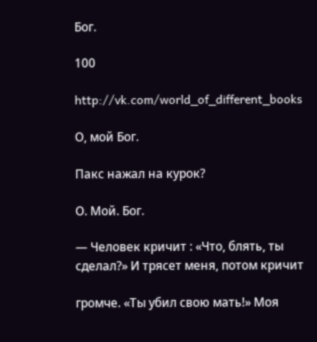Бог.

100

http://vk.com/world_of_different_books

О, мой Бог.

Пакс нажал на курок?

О. Мой. Бог.

— Человек кричит : «Что, блять, ты сделал?» И трясет меня, потом кричит

громче. «Ты убил свою мать!» Моя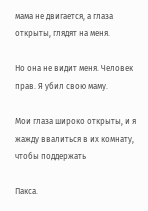мама не двигается, а глаза открыты, глядят на меня.

Но она не видит меня. Человек прав. Я убил свою маму.

Мои глаза широко открыты, и я жажду ввалиться в их комнату, чтобы поддержать

Пакса.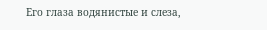Его глаза водянистые и слеза,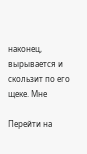наконец, вырывается и скользит по его щеке. Мне

Перейти на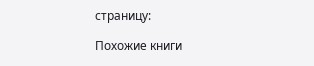страницу:

Похожие книги